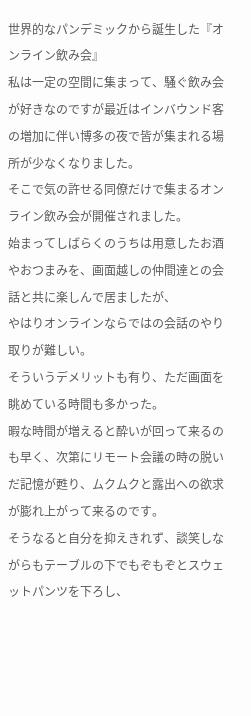世界的なパンデミックから誕生した『オンライン飲み会』
私は一定の空間に集まって、騒ぐ飲み会が好きなのですが最近はインバウンド客の増加に伴い博多の夜で皆が集まれる場所が少なくなりました。
そこで気の許せる同僚だけで集まるオンライン飲み会が開催されました。
始まってしばらくのうちは用意したお酒やおつまみを、画面越しの仲間達との会話と共に楽しんで居ましたが、
やはりオンラインならではの会話のやり取りが難しい。
そういうデメリットも有り、ただ画面を眺めている時間も多かった。
暇な時間が増えると酔いが回って来るのも早く、次第にリモート会議の時の脱いだ記憶が甦り、ムクムクと露出への欲求が膨れ上がって来るのです。
そうなると自分を抑えきれず、談笑しながらもテーブルの下でもぞもぞとスウェットパンツを下ろし、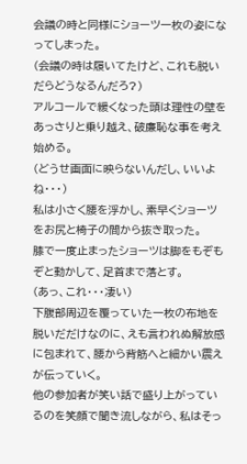会議の時と同様にショーツ一枚の姿になってしまった。
(会議の時は履いてたけど、これも脱いだらどうなるんだろ?)
アルコールで緩くなった頭は理性の壁をあっさりと乗り越え、破廉恥な事を考え始める。
(どうせ画面に映らないんだし、いいよね・・・)
私は小さく腰を浮かし、素早くショーツをお尻と椅子の間から抜き取った。
膝で一度止まったショーツは脚をもぞもぞと動かして、足首まで落とす。
(あっ、これ・・・凄い)
下腹部周辺を覆っていた一枚の布地を脱いだだけなのに、えも言われぬ解放感に包まれて、腰から背筋へと細かい震えが伝っていく。
他の参加者が笑い話で盛り上がっているのを笑顔で聞き流しながら、私はそっ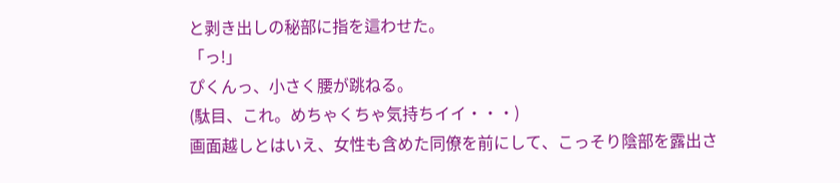と剥き出しの秘部に指を這わせた。
「っ!」
ぴくんっ、小さく腰が跳ねる。
(駄目、これ。めちゃくちゃ気持ちイイ・・・)
画面越しとはいえ、女性も含めた同僚を前にして、こっそり陰部を露出さ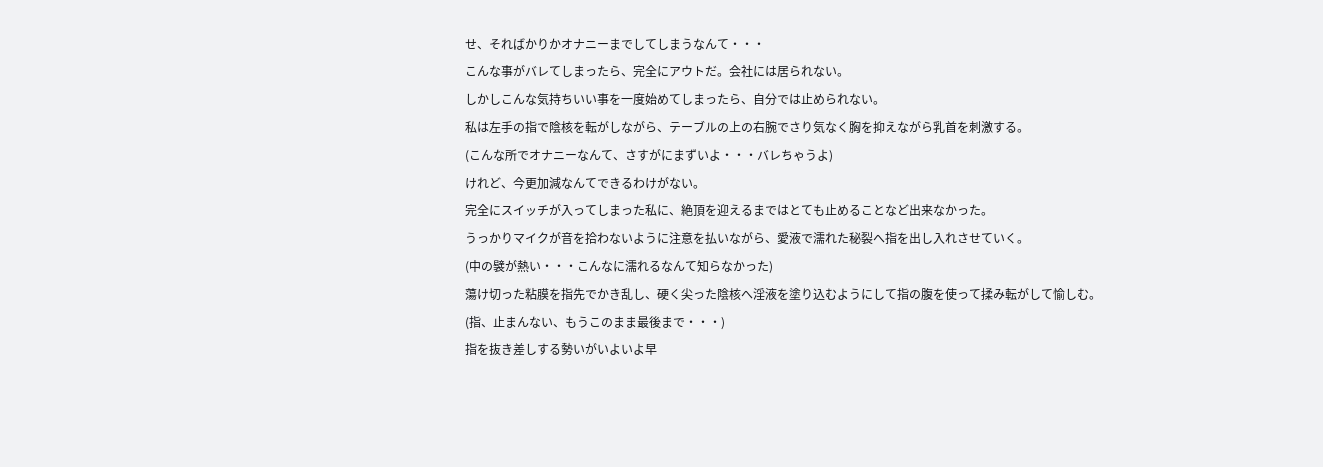せ、そればかりかオナニーまでしてしまうなんて・・・
こんな事がバレてしまったら、完全にアウトだ。会社には居られない。
しかしこんな気持ちいい事を一度始めてしまったら、自分では止められない。
私は左手の指で陰核を転がしながら、テーブルの上の右腕でさり気なく胸を抑えながら乳首を刺激する。
(こんな所でオナニーなんて、さすがにまずいよ・・・バレちゃうよ)
けれど、今更加減なんてできるわけがない。
完全にスイッチが入ってしまった私に、絶頂を迎えるまではとても止めることなど出来なかった。
うっかりマイクが音を拾わないように注意を払いながら、愛液で濡れた秘裂へ指を出し入れさせていく。
(中の襞が熱い・・・こんなに濡れるなんて知らなかった)
蕩け切った粘膜を指先でかき乱し、硬く尖った陰核へ淫液を塗り込むようにして指の腹を使って揉み転がして愉しむ。
(指、止まんない、もうこのまま最後まで・・・)
指を抜き差しする勢いがいよいよ早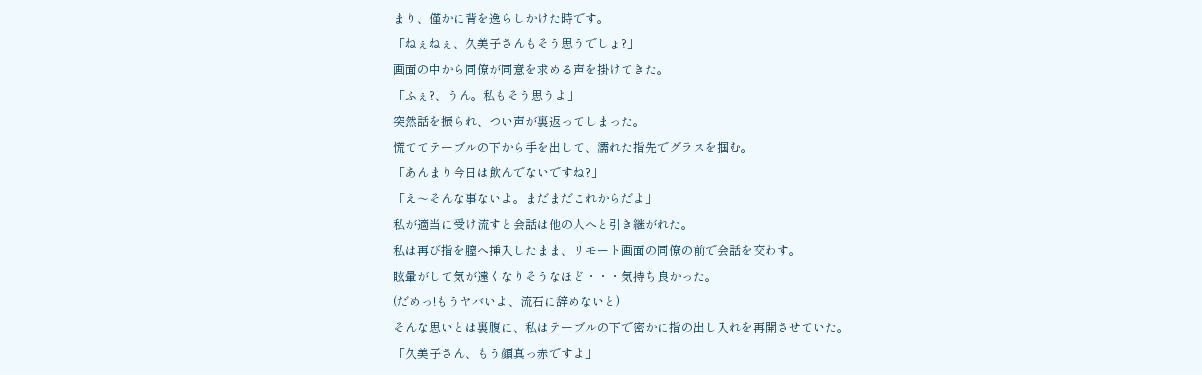まり、僅かに背を逸らしかけた時です。
「ねぇねぇ、久美子さんもそう思うでしょ?」
画面の中から同僚が同意を求める声を掛けてきた。
「ふぇ?、うん。私もそう思うよ」
突然話を振られ、つい声が裏返ってしまった。
慌ててテーブルの下から手を出して、濡れた指先でグラスを掴む。
「あんまり今日は飲んでないですね?」
「え〜そんな事ないよ。まだまだこれからだよ」
私が適当に受け流すと会話は他の人へと引き継がれた。
私は再び指を膣へ挿入したまま、リモート画面の同僚の前で会話を交わす。
眩暈がして気が遠くなりそうなほど・・・気持ち良かった。
(だめっ!もうヤバいよ、流石に辞めないと)
そんな思いとは裏腹に、私はテーブルの下で密かに指の出し入れを再開させていた。
「久美子さん、もう顔真っ赤ですよ」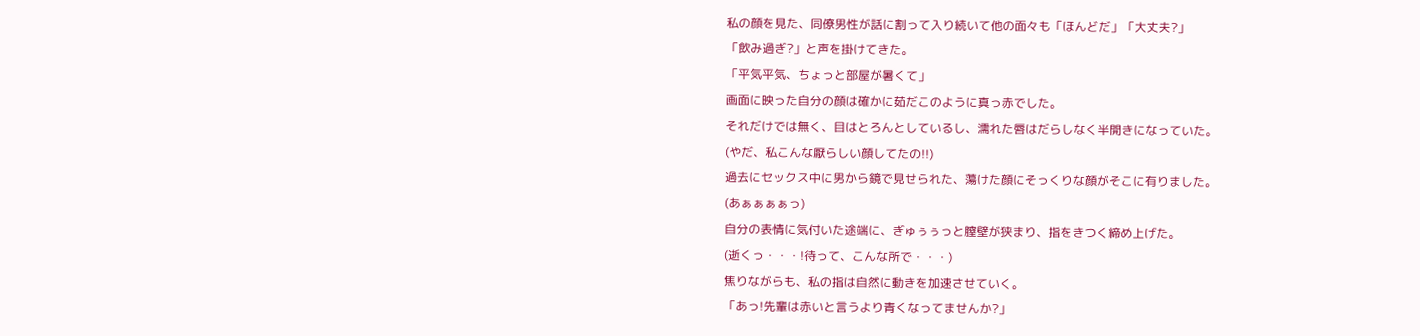私の顔を見た、同僚男性が話に割って入り続いて他の面々も「ほんどだ」「大丈夫?」
「飲み過ぎ?」と声を掛けてきた。
「平気平気、ちょっと部屋が暑くて」
画面に映った自分の顔は確かに茹だこのように真っ赤でした。
それだけでは無く、目はとろんとしているし、濡れた唇はだらしなく半開きになっていた。
(やだ、私こんな厭らしい顔してたの!!)
過去にセックス中に男から鏡で見せられた、蕩けた顔にそっくりな顔がそこに有りました。
(あぁぁぁぁっ)
自分の表情に気付いた途端に、ぎゅぅぅっと膣壁が狭まり、指をきつく締め上げた。
(逝くっ・・・!待って、こんな所で・・・)
焦りながらも、私の指は自然に動きを加速させていく。
「あっ!先輩は赤いと言うより青くなってませんか?」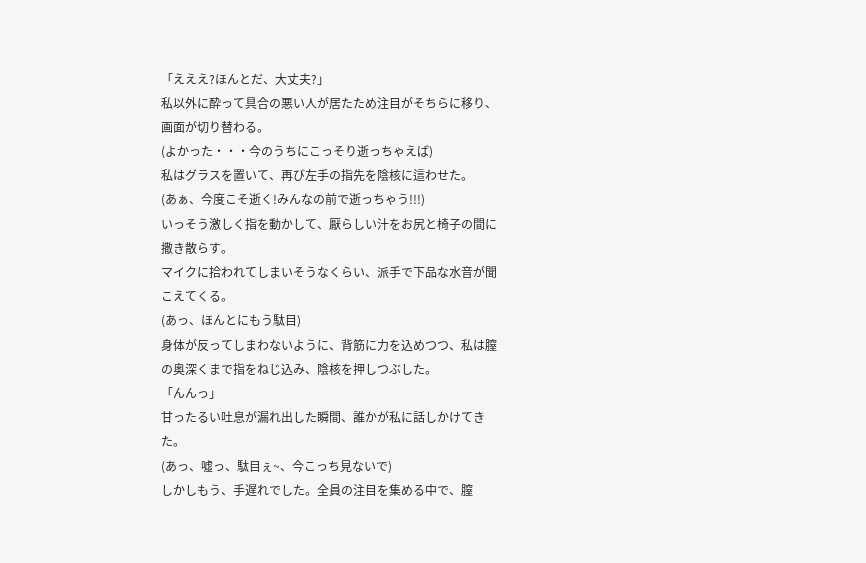「えええ?ほんとだ、大丈夫?」
私以外に酔って具合の悪い人が居たため注目がそちらに移り、画面が切り替わる。
(よかった・・・今のうちにこっそり逝っちゃえば)
私はグラスを置いて、再び左手の指先を陰核に這わせた。
(あぁ、今度こそ逝く!みんなの前で逝っちゃう!!!)
いっそう激しく指を動かして、厭らしい汁をお尻と椅子の間に撒き散らす。
マイクに拾われてしまいそうなくらい、派手で下品な水音が聞こえてくる。
(あっ、ほんとにもう駄目)
身体が反ってしまわないように、背筋に力を込めつつ、私は膣の奥深くまで指をねじ込み、陰核を押しつぶした。
「んんっ」
甘ったるい吐息が漏れ出した瞬間、誰かが私に話しかけてきた。
(あっ、噓っ、駄目ぇ~、今こっち見ないで)
しかしもう、手遅れでした。全員の注目を集める中で、膣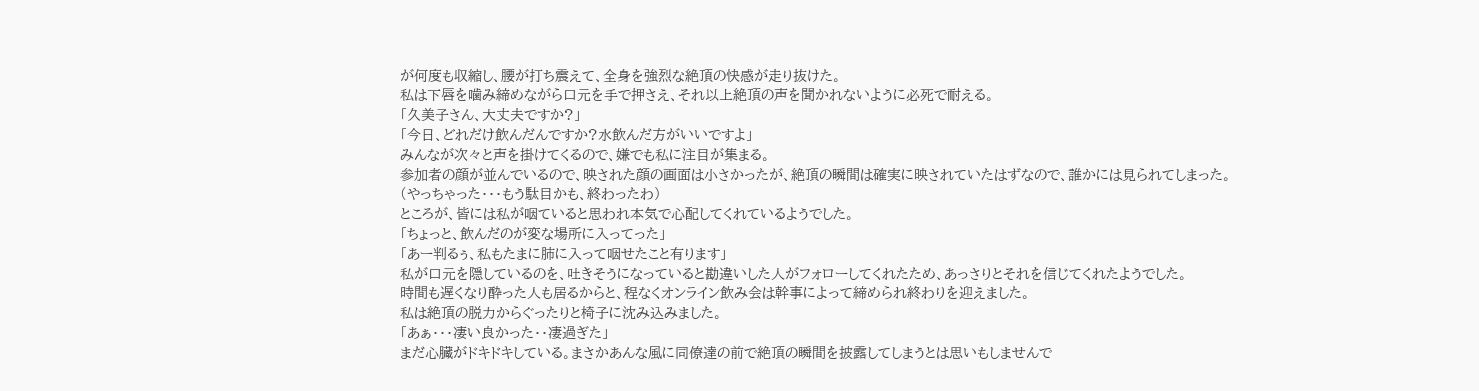が何度も収縮し、腰が打ち震えて、全身を強烈な絶頂の快感が走り抜けた。
私は下唇を噛み締めながら口元を手で押さえ、それ以上絶頂の声を聞かれないように必死で耐える。
「久美子さん、大丈夫ですか?」
「今日、どれだけ飲んだんですか?水飲んだ方がいいですよ」
みんなが次々と声を掛けてくるので、嫌でも私に注目が集まる。
参加者の顔が並んでいるので、映された顔の画面は小さかったが、絶頂の瞬間は確実に映されていたはずなので、誰かには見られてしまった。
(やっちゃった・・・もう駄目かも、終わったわ)
ところが、皆には私が咽ていると思われ本気で心配してくれているようでした。
「ちょっと、飲んだのが変な場所に入ってった」
「あー判るぅ、私もたまに肺に入って咽せたこと有ります」
私が口元を隠しているのを、吐きそうになっていると勘違いした人がフォローしてくれたため、あっさりとそれを信じてくれたようでした。
時間も遅くなり酔った人も居るからと、程なくオンライン飲み会は幹事によって締められ終わりを迎えました。
私は絶頂の脱力からぐったりと椅子に沈み込みました。
「あぁ・・・凄い良かった・・凄過ぎた」
まだ心臓がドキドキしている。まさかあんな風に同僚達の前で絶頂の瞬間を披露してしまうとは思いもしませんで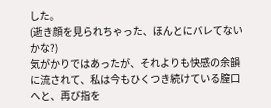した。
(逝き顔を見られちゃった、ほんとにバレてないかな?)
気がかりではあったが、それよりも快感の余韻に流されて、私は今もひくつき続けている膣口へと、再び指を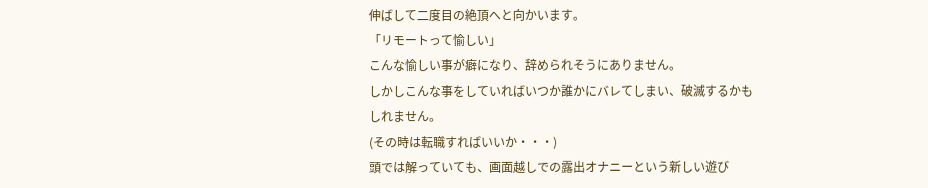伸ばして二度目の絶頂へと向かいます。
「リモートって愉しい」
こんな愉しい事が癖になり、辞められそうにありません。
しかしこんな事をしていればいつか誰かにバレてしまい、破滅するかもしれません。
(その時は転職すればいいか・・・)
頭では解っていても、画面越しでの露出オナニーという新しい遊び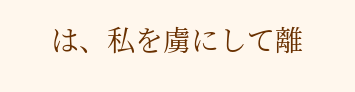は、私を虜にして離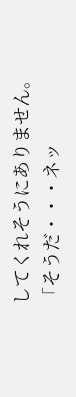してくれそうにありません。
「そうだ・・・ネッ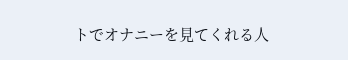トでオナニーを見てくれる人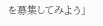を募集してみよう」